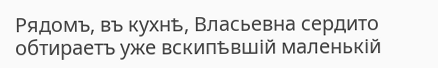Рядомъ, въ кухнѣ, Власьевна сердито обтираетъ уже вскипѣвшій маленькій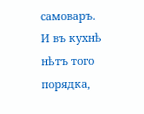самоваръ.
И въ кухнѣ нѣтъ того порядка,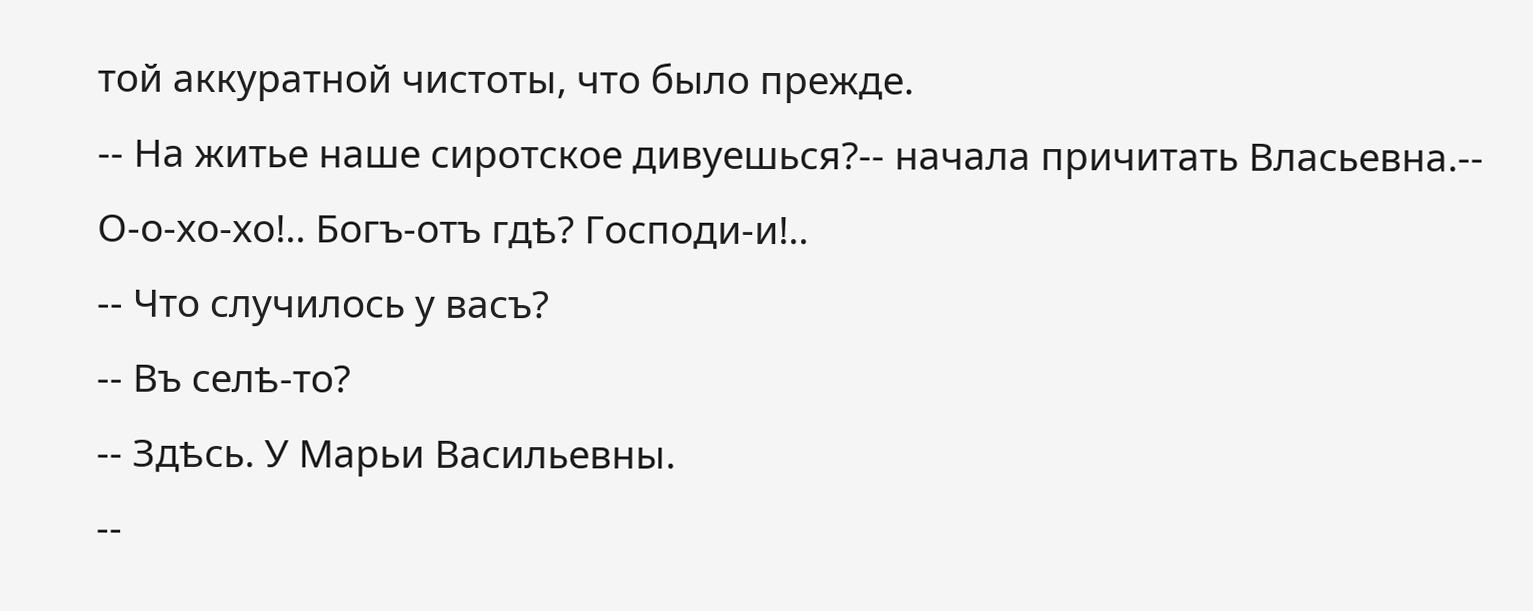той аккуратной чистоты, что было прежде.
-- На житье наше сиротское дивуешься?-- начала причитать Власьевна.-- О-о-хо-хо!.. Богъ-отъ гдѣ? Господи-и!..
-- Что случилось у васъ?
-- Въ селѣ-то?
-- Здѣсь. У Марьи Васильевны.
--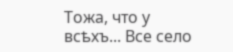Тожа, что у всѣхъ... Все село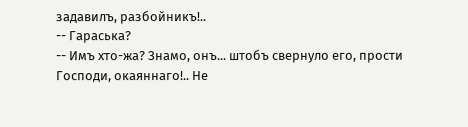задавилъ, разбойникъ!..
-- Гараська?
-- Имъ хто-жа? Знамо, онъ... штобъ свернуло его, прости Господи, окаяннаго!.. Не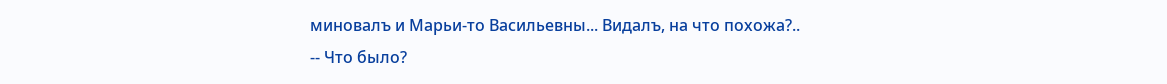миновалъ и Марьи-то Васильевны... Видалъ, на что похожа?..
-- Что было?